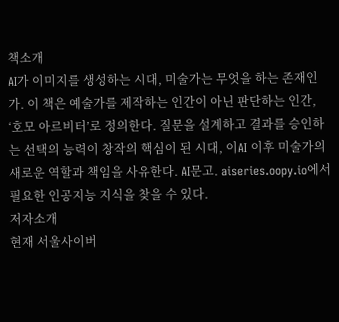책소개
AI가 이미지를 생성하는 시대, 미술가는 무엇을 하는 존재인가. 이 책은 예술가를 제작하는 인간이 아닌 판단하는 인간, ‘호모 아르비터’로 정의한다. 질문을 설계하고 결과를 승인하는 선택의 능력이 창작의 핵심이 된 시대, 이AI 이후 미술가의 새로운 역할과 책임을 사유한다. AI문고. aiseries.oopy.io에서 필요한 인공지능 지식을 찾을 수 있다.
저자소개
현재 서울사이버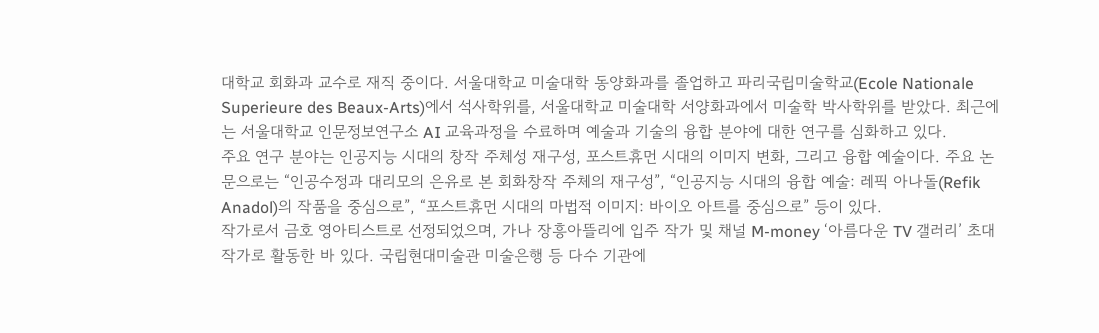대학교 회화과 교수로 재직 중이다. 서울대학교 미술대학 동양화과를 졸업하고 파리국립미술학교(Ecole Nationale Superieure des Beaux-Arts)에서 석사학위를, 서울대학교 미술대학 서양화과에서 미술학 박사학위를 받았다. 최근에는 서울대학교 인문정보연구소 AI 교육과정을 수료하며 예술과 기술의 융합 분야에 대한 연구를 심화하고 있다.
주요 연구 분야는 인공지능 시대의 창작 주체성 재구성, 포스트휴먼 시대의 이미지 변화, 그리고 융합 예술이다. 주요 논문으로는 “인공수정과 대리모의 은유로 본 회화창작 주체의 재구성”, “인공지능 시대의 융합 예술: 레픽 아나돌(Refik Anadol)의 작품을 중심으로”, “포스트휴먼 시대의 마법적 이미지: 바이오 아트를 중심으로” 등이 있다.
작가로서 금호 영아티스트로 선정되었으며, 가나 장흥아뜰리에 입주 작가 및 채널 M-money ‘아름다운 TV 갤러리’ 초대작가로 활동한 바 있다. 국립현대미술관 미술은행 등 다수 기관에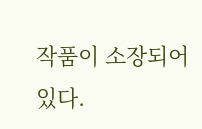작품이 소장되어 있다.